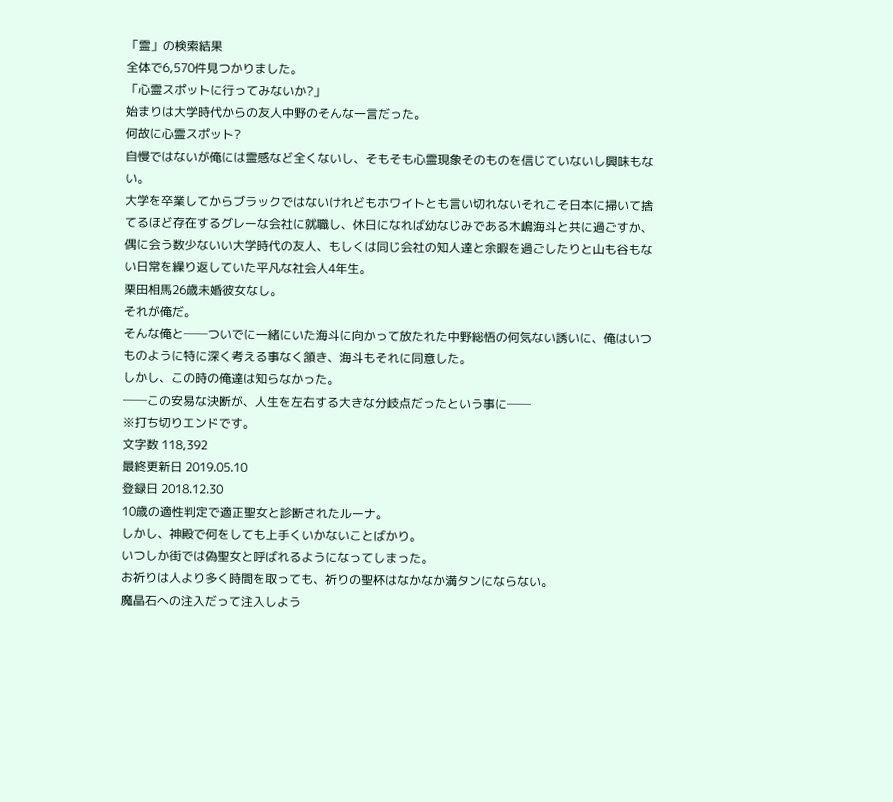「霊」の検索結果
全体で6,570件見つかりました。
「心霊スポットに行ってみないか?」
始まりは大学時代からの友人中野のそんな一言だった。
何故に心霊スポット?
自慢ではないが俺には霊感など全くないし、そもそも心霊現象そのものを信じていないし興味もない。
大学を卒業してからブラックではないけれどもホワイトとも言い切れないそれこそ日本に掃いて捨てるほど存在するグレーな会社に就職し、休日になれば幼なじみである木嶋海斗と共に過ごすか、偶に会う数少ないい大学時代の友人、もしくは同じ会社の知人達と余暇を過ごしたりと山も谷もない日常を繰り返していた平凡な社会人4年生。
栗田相馬26歳未婚彼女なし。
それが俺だ。
そんな俺と──ついでに一緒にいた海斗に向かって放たれた中野総悟の何気ない誘いに、俺はいつものように特に深く考える事なく頷き、海斗もそれに同意した。
しかし、この時の俺達は知らなかった。
──この安易な決断が、人生を左右する大きな分岐点だったという事に──
※打ち切りエンドです。
文字数 118,392
最終更新日 2019.05.10
登録日 2018.12.30
10歳の適性判定で適正聖女と診断されたルーナ。
しかし、神殿で何をしても上手くいかないことばかり。
いつしか街では偽聖女と呼ばれるようになってしまった。
お祈りは人より多く時間を取っても、祈りの聖杯はなかなか満タンにならない。
魔晶石への注入だって注入しよう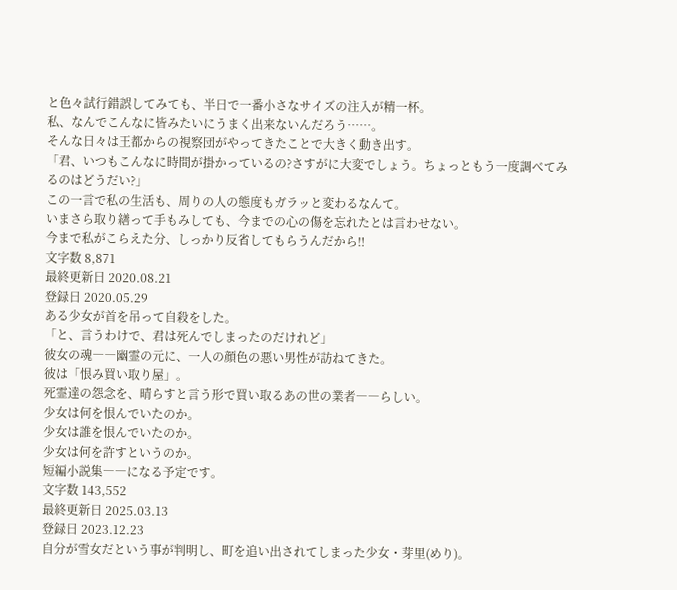と色々試行錯誤してみても、半日で一番小さなサイズの注入が精一杯。
私、なんでこんなに皆みたいにうまく出来ないんだろう……。
そんな日々は王都からの視察団がやってきたことで大きく動き出す。
「君、いつもこんなに時間が掛かっているの?さすがに大変でしょう。ちょっともう一度調べてみるのはどうだい?」
この一言で私の生活も、周りの人の態度もガラッと変わるなんて。
いまさら取り繕って手もみしても、今までの心の傷を忘れたとは言わせない。
今まで私がこらえた分、しっかり反省してもらうんだから‼
文字数 8,871
最終更新日 2020.08.21
登録日 2020.05.29
ある少女が首を吊って自殺をした。
「と、言うわけで、君は死んでしまったのだけれど」
彼女の魂――幽霊の元に、一人の顔色の悪い男性が訪ねてきた。
彼は「恨み買い取り屋」。
死霊達の怨念を、晴らすと言う形で買い取るあの世の業者――らしい。
少女は何を恨んでいたのか。
少女は誰を恨んでいたのか。
少女は何を許すというのか。
短編小説集――になる予定です。
文字数 143,552
最終更新日 2025.03.13
登録日 2023.12.23
自分が雪女だという事が判明し、町を追い出されてしまった少女・芽里(めり)。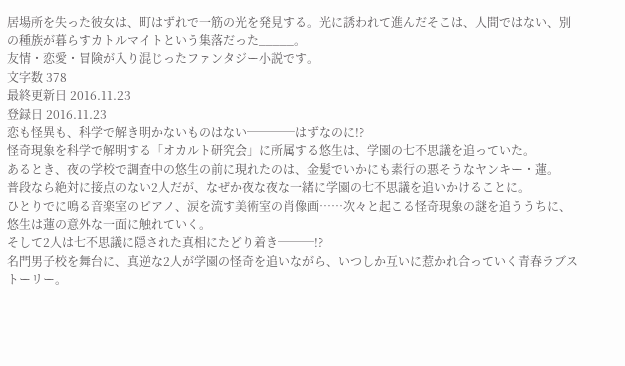居場所を失った彼女は、町はずれで一筋の光を発見する。光に誘われて進んだそこは、人間ではない、別の種族が暮らすカトルマイトという集落だった_____。
友情・恋愛・冒険が入り混じったファンタジー小説です。
文字数 378
最終更新日 2016.11.23
登録日 2016.11.23
恋も怪異も、科学で解き明かないものはない────はずなのに!?
怪奇現象を科学で解明する「オカルト研究会」に所属する悠生は、学園の七不思議を追っていた。
あるとき、夜の学校で調査中の悠生の前に現れたのは、金髪でいかにも素行の悪そうなヤンキー・蓮。
普段なら絶対に接点のない2人だが、なぜか夜な夜な一緒に学園の七不思議を追いかけることに。
ひとりでに鳴る音楽室のピアノ、涙を流す美術室の肖像画……次々と起こる怪奇現象の謎を追ううちに、悠生は蓮の意外な一面に触れていく。
そして2人は七不思議に隠された真相にたどり着き───!?
名門男子校を舞台に、真逆な2人が学園の怪奇を追いながら、いつしか互いに惹かれ合っていく青春ラブストーリー。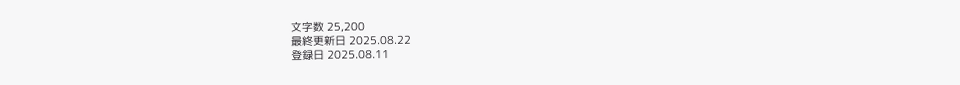文字数 25,200
最終更新日 2025.08.22
登録日 2025.08.11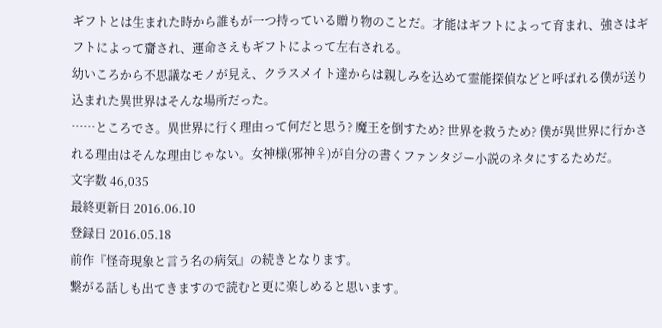ギフトとは生まれた時から誰もが一つ持っている贈り物のことだ。才能はギフトによって育まれ、強さはギフトによって齎され、運命さえもギフトによって左右される。
幼いころから不思議なモノが見え、クラスメイト達からは親しみを込めて霊能探偵などと呼ばれる僕が送り込まれた異世界はそんな場所だった。
……ところでさ。異世界に行く理由って何だと思う? 魔王を倒すため? 世界を救うため? 僕が異世界に行かされる理由はそんな理由じゃない。女神様(邪神♀)が自分の書くファンタジー小説のネタにするためだ。
文字数 46,035
最終更新日 2016.06.10
登録日 2016.05.18
前作『怪奇現象と言う名の病気』の続きとなります。
繋がる話しも出てきますので読むと更に楽しめると思います。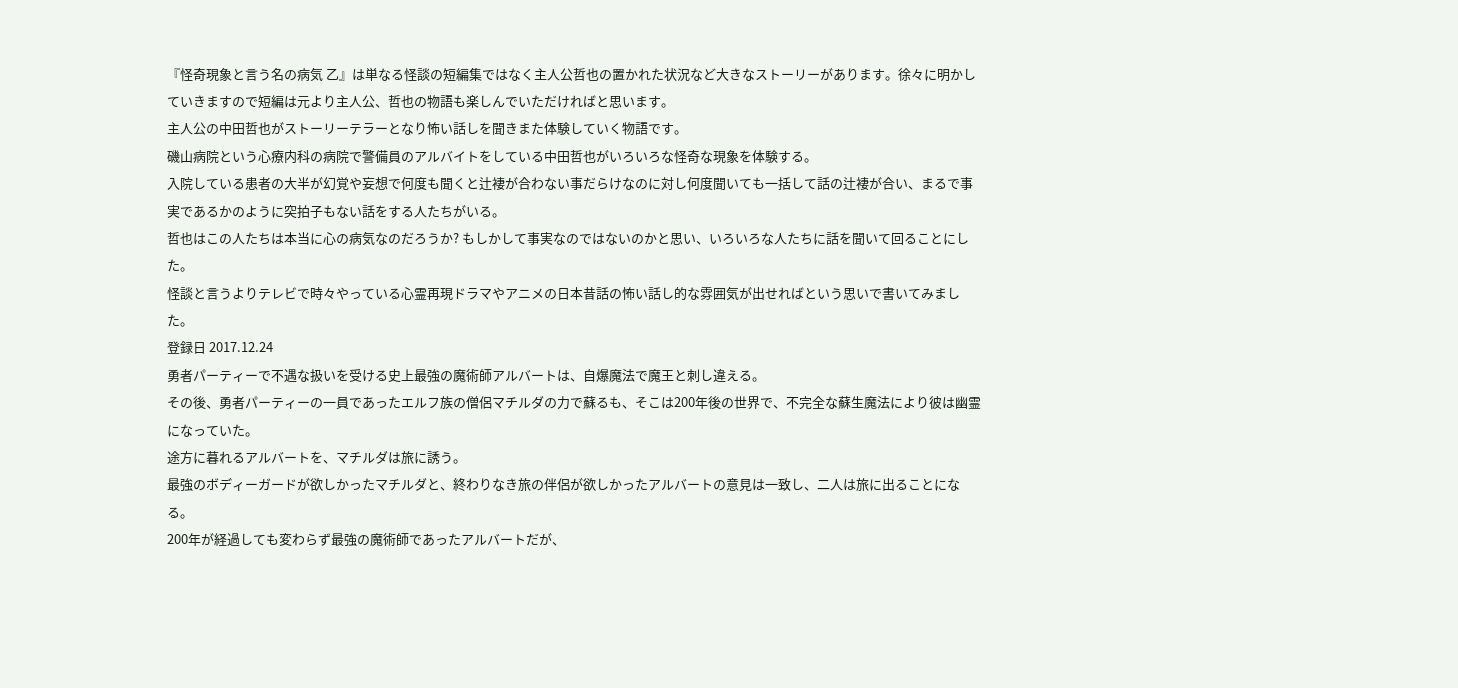『怪奇現象と言う名の病気 乙』は単なる怪談の短編集ではなく主人公哲也の置かれた状況など大きなストーリーがあります。徐々に明かしていきますので短編は元より主人公、哲也の物語も楽しんでいただければと思います。
主人公の中田哲也がストーリーテラーとなり怖い話しを聞きまた体験していく物語です。
磯山病院という心療内科の病院で警備員のアルバイトをしている中田哲也がいろいろな怪奇な現象を体験する。
入院している患者の大半が幻覚や妄想で何度も聞くと辻褄が合わない事だらけなのに対し何度聞いても一括して話の辻褄が合い、まるで事実であるかのように突拍子もない話をする人たちがいる。
哲也はこの人たちは本当に心の病気なのだろうか? もしかして事実なのではないのかと思い、いろいろな人たちに話を聞いて回ることにした。
怪談と言うよりテレビで時々やっている心霊再現ドラマやアニメの日本昔話の怖い話し的な雰囲気が出せればという思いで書いてみました。
登録日 2017.12.24
勇者パーティーで不遇な扱いを受ける史上最強の魔術師アルバートは、自爆魔法で魔王と刺し違える。
その後、勇者パーティーの一員であったエルフ族の僧侶マチルダの力で蘇るも、そこは200年後の世界で、不完全な蘇生魔法により彼は幽霊になっていた。
途方に暮れるアルバートを、マチルダは旅に誘う。
最強のボディーガードが欲しかったマチルダと、終わりなき旅の伴侶が欲しかったアルバートの意見は一致し、二人は旅に出ることになる。
200年が経過しても変わらず最強の魔術師であったアルバートだが、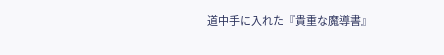道中手に入れた『貴重な魔導書』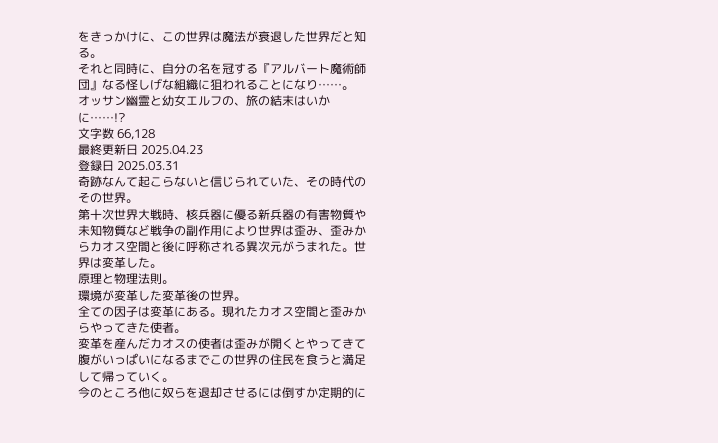をきっかけに、この世界は魔法が衰退した世界だと知る。
それと同時に、自分の名を冠する『アルバート魔術師団』なる怪しげな組織に狙われることになり……。
オッサン幽霊と幼女エルフの、旅の結末はいかに……!?
文字数 66,128
最終更新日 2025.04.23
登録日 2025.03.31
奇跡なんて起こらないと信じられていた、その時代のその世界。
第十次世界大戦時、核兵器に優る新兵器の有害物質や未知物質など戦争の副作用により世界は歪み、歪みからカオス空間と後に呼称される異次元がうまれた。世界は変革した。
原理と物理法則。
環境が変革した変革後の世界。
全ての因子は変革にある。現れたカオス空間と歪みからやってきた使者。
変革を産んだカオスの使者は歪みが開くとやってきて腹がいっぱいになるまでこの世界の住民を食うと満足して帰っていく。
今のところ他に奴らを退却させるには倒すか定期的に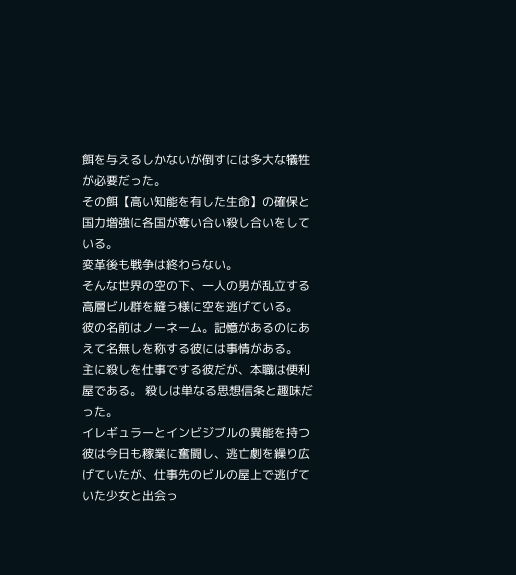餌を与えるしかないが倒すには多大な犠牲が必要だった。
その餌【高い知能を有した生命】の確保と国力増強に各国が奪い合い殺し合いをしている。
変革後も戦争は終わらない。
そんな世界の空の下、一人の男が乱立する高層ビル群を縫う様に空を逃げている。
彼の名前はノーネーム。記憶があるのにあえて名無しを称する彼には事情がある。
主に殺しを仕事でする彼だが、本職は便利屋である。 殺しは単なる思想信条と趣味だった。
イレギュラーとインビジブルの異能を持つ彼は今日も稼業に奮闘し、逃亡劇を繰り広げていたが、仕事先のビルの屋上で逃げていた少女と出会っ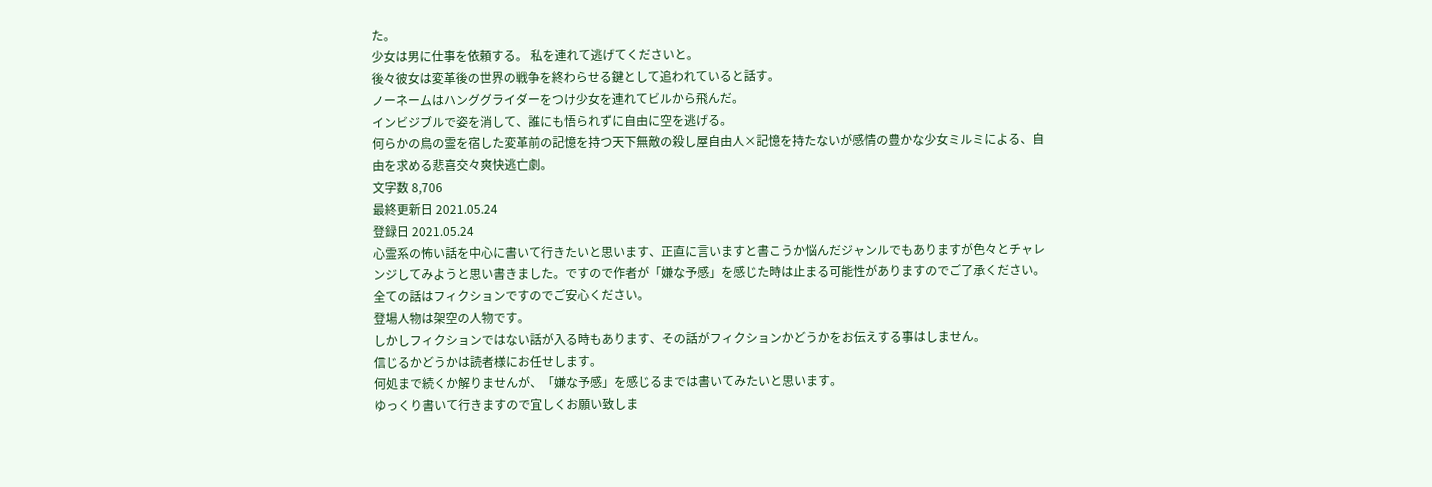た。
少女は男に仕事を依頼する。 私を連れて逃げてくださいと。
後々彼女は変革後の世界の戦争を終わらせる鍵として追われていると話す。
ノーネームはハンググライダーをつけ少女を連れてビルから飛んだ。
インビジブルで姿を消して、誰にも悟られずに自由に空を逃げる。
何らかの鳥の霊を宿した変革前の記憶を持つ天下無敵の殺し屋自由人×記憶を持たないが感情の豊かな少女ミルミによる、自由を求める悲喜交々爽快逃亡劇。
文字数 8,706
最終更新日 2021.05.24
登録日 2021.05.24
心霊系の怖い話を中心に書いて行きたいと思います、正直に言いますと書こうか悩んだジャンルでもありますが色々とチャレンジしてみようと思い書きました。ですので作者が「嫌な予感」を感じた時は止まる可能性がありますのでご了承ください。
全ての話はフィクションですのでご安心ください。
登場人物は架空の人物です。
しかしフィクションではない話が入る時もあります、その話がフィクションかどうかをお伝えする事はしません。
信じるかどうかは読者様にお任せします。
何処まで続くか解りませんが、「嫌な予感」を感じるまでは書いてみたいと思います。
ゆっくり書いて行きますので宜しくお願い致しま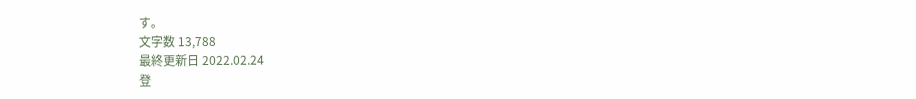す。
文字数 13,788
最終更新日 2022.02.24
登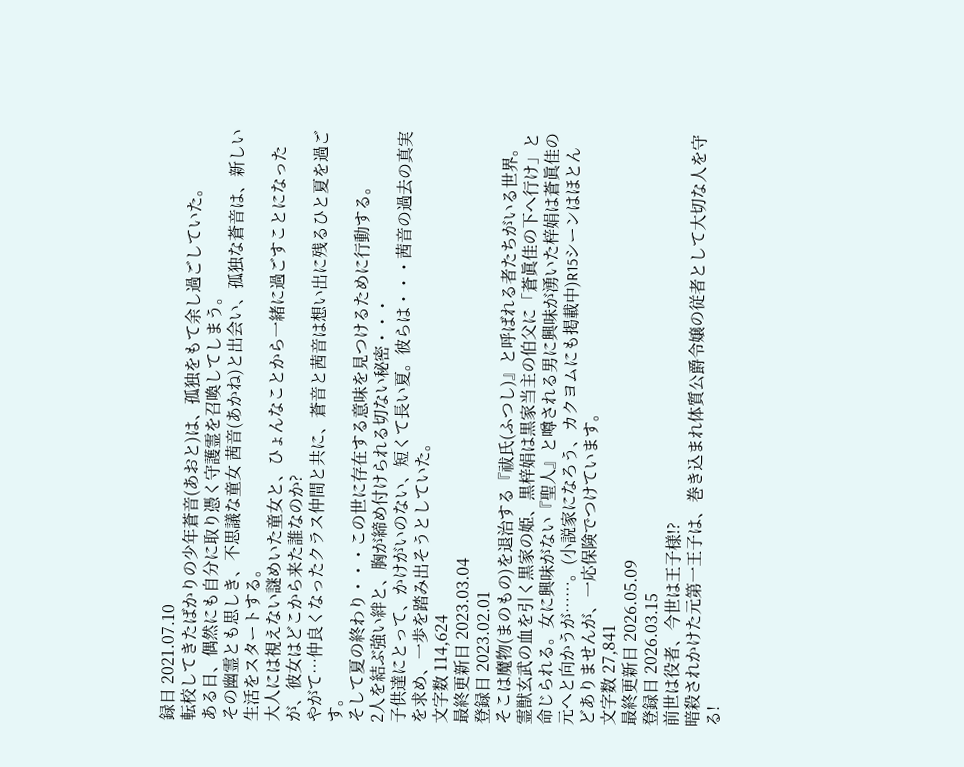録日 2021.07.10
転校してきたばかりの少年蒼音(あおと)は、孤独をもて余し過ごしていた。
ある日、偶然にも自分に取り憑く守護霊を召喚してしまう。
その幽霊とも思しき、不思議な童女 茜音(あかね)と出会い、孤独な蒼音は、新しい生活をスタートする。
大人には視えない謎めいた童女と、ひょんなことから一緒に過ごすことになったが、彼女はどこから来た誰なのか?
やがて…仲良くなったクラス仲間と共に、蒼音と茜音は想い出に残るひと夏を過ごす。
そして夏の終わり・・・この世に存在する意味を見つけるために行動する。
2人を結ぶ強い絆と、胸が締め付けられる切ない秘密・・・
子供達にとって、かけがいのない、短くて長い夏。彼らは・・・茜音の過去の真実を求め、一歩を踏み出そうとしていた。
文字数 114,624
最終更新日 2023.03.04
登録日 2023.02.01
そこは魔物(まのもの)を退治する『祓氏(ふつし)』と呼ばれる者たちがいる世界。霊獣玄武の血を引く黒家の姫、黒梓娟は黒家当主の伯父に「蒼眞佳の下へ行け」と命じられる。女に興味がない『聖人』と噂される男に興味が湧いた梓娟は蒼眞佳の元へと向かうが……。(小説家になろう、カクヨムにも掲載中)R15シーンはほとんどありませんが、一応保険でつけています。
文字数 27,841
最終更新日 2026.05.09
登録日 2026.03.15
前世は役者、今世は王子様!?
暗殺されかけた元第一王子は、巻き込まれ体質公爵令嬢の従者として大切な人を守る!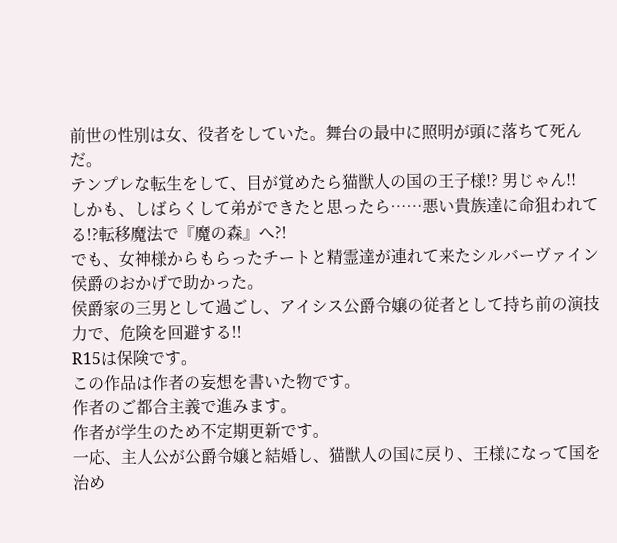前世の性別は女、役者をしていた。舞台の最中に照明が頭に落ちて死んだ。
テンプレな転生をして、目が覚めたら猫獣人の国の王子様!? 男じゃん!!
しかも、しばらくして弟ができたと思ったら……悪い貴族達に命狙われてる!?転移魔法で『魔の森』へ?!
でも、女神様からもらったチートと精霊達が連れて来たシルバーヴァイン侯爵のおかげで助かった。
侯爵家の三男として過ごし、アイシス公爵令嬢の従者として持ち前の演技力で、危険を回避する!!
R15は保険です。
この作品は作者の妄想を書いた物です。
作者のご都合主義で進みます。
作者が学生のため不定期更新です。
一応、主人公が公爵令嬢と結婚し、猫獣人の国に戻り、王様になって国を治め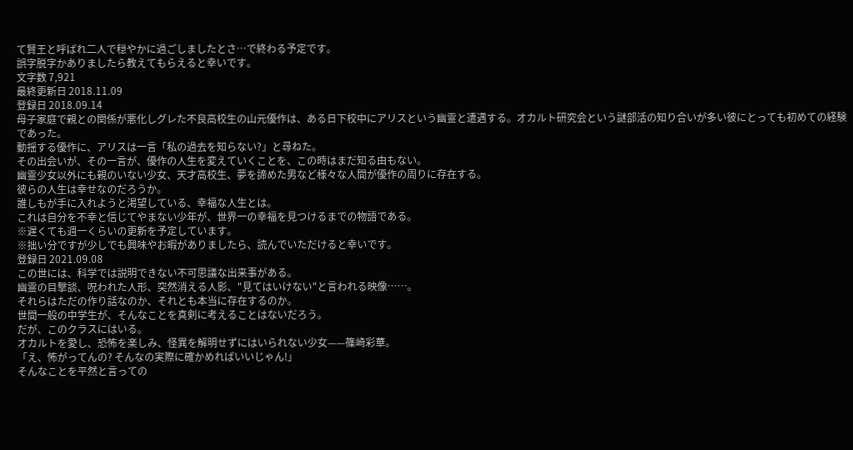て賢王と呼ばれ二人で穏やかに過ごしましたとさ…で終わる予定です。
誤字脱字かありましたら教えてもらえると幸いです。
文字数 7,921
最終更新日 2018.11.09
登録日 2018.09.14
母子家庭で親との関係が悪化しグレた不良高校生の山元優作は、ある日下校中にアリスという幽霊と遭遇する。オカルト研究会という謎部活の知り合いが多い彼にとっても初めての経験であった。
動揺する優作に、アリスは一言「私の過去を知らない?」と尋ねた。
その出会いが、その一言が、優作の人生を変えていくことを、この時はまだ知る由もない。
幽霊少女以外にも親のいない少女、天才高校生、夢を諦めた男など様々な人間が優作の周りに存在する。
彼らの人生は幸せなのだろうか。
誰しもが手に入れようと渇望している、幸福な人生とは。
これは自分を不幸と信じてやまない少年が、世界一の幸福を見つけるまでの物語である。
※遅くても週一くらいの更新を予定しています。
※拙い分ですが少しでも興味やお暇がありましたら、読んでいただけると幸いです。
登録日 2021.09.08
この世には、科学では説明できない不可思議な出来事がある。
幽霊の目撃談、呪われた人形、突然消える人影、"見てはいけない"と言われる映像……。
それらはただの作り話なのか、それとも本当に存在するのか。
世間一般の中学生が、そんなことを真剣に考えることはないだろう。
だが、このクラスにはいる。
オカルトを愛し、恐怖を楽しみ、怪異を解明せずにはいられない少女——篠崎彩華。
「え、怖がってんの? そんなの実際に確かめればいいじゃん!」
そんなことを平然と言っての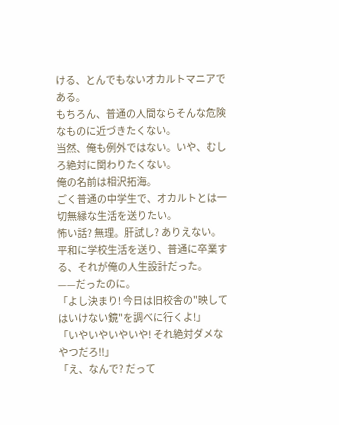ける、とんでもないオカルトマニアである。
もちろん、普通の人間ならそんな危険なものに近づきたくない。
当然、俺も例外ではない。いや、むしろ絶対に関わりたくない。
俺の名前は相沢拓海。
ごく普通の中学生で、オカルトとは一切無縁な生活を送りたい。
怖い話? 無理。肝試し? ありえない。
平和に学校生活を送り、普通に卒業する、それが俺の人生設計だった。
——だったのに。
「よし決まり! 今日は旧校舎の"映してはいけない鏡"を調べに行くよ!」
「いやいやいやいや! それ絶対ダメなやつだろ!!」
「え、なんで? だって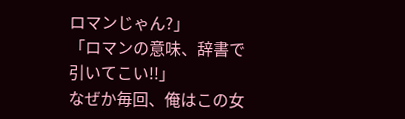ロマンじゃん?」
「ロマンの意味、辞書で引いてこい!!」
なぜか毎回、俺はこの女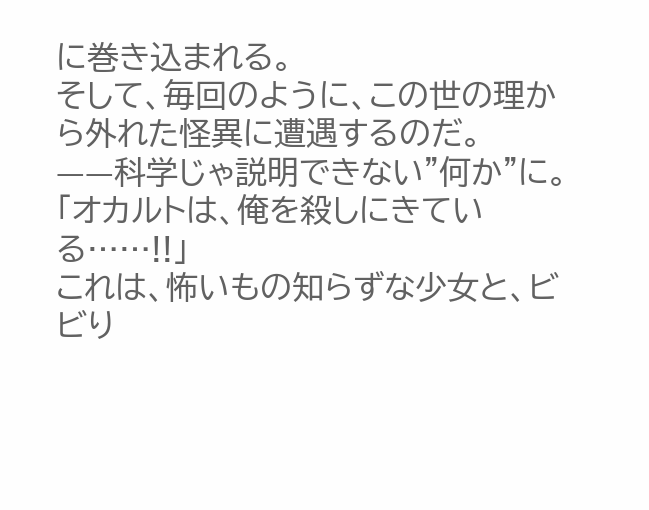に巻き込まれる。
そして、毎回のように、この世の理から外れた怪異に遭遇するのだ。
——科学じゃ説明できない"何か"に。
「オカルトは、俺を殺しにきている……!!」
これは、怖いもの知らずな少女と、ビビり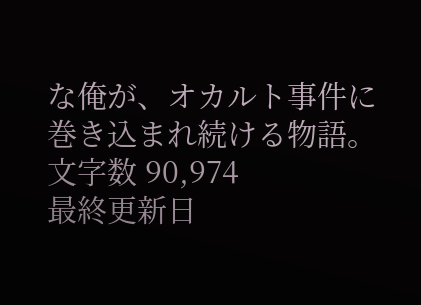な俺が、オカルト事件に巻き込まれ続ける物語。
文字数 90,974
最終更新日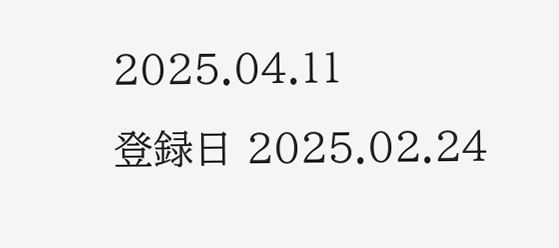2025.04.11
登録日 2025.02.24